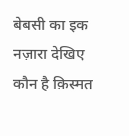बेबसी का इक नज़ारा देखिए
कौन है क़िस्मत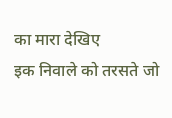का मारा देखिए
इक निवाले को तरसते जो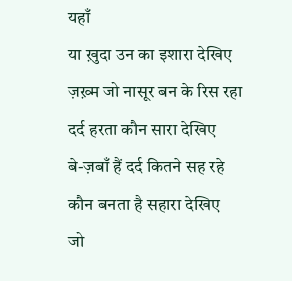यहाँ
या ख़ुदा उन का इशारा देखिए
ज़ख़्म जो नासूर बन के रिस रहा
दर्द हरता कौन सारा देखिए
बे-ज़बाँ हैं दर्द कितने सह रहे
कौन बनता है सहारा देखिए
जो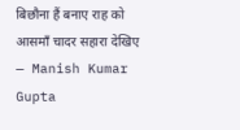बिछौना हैं बनाए राह को
आसमाँ चादर सहारा देखिए
— Manish Kumar Gupta